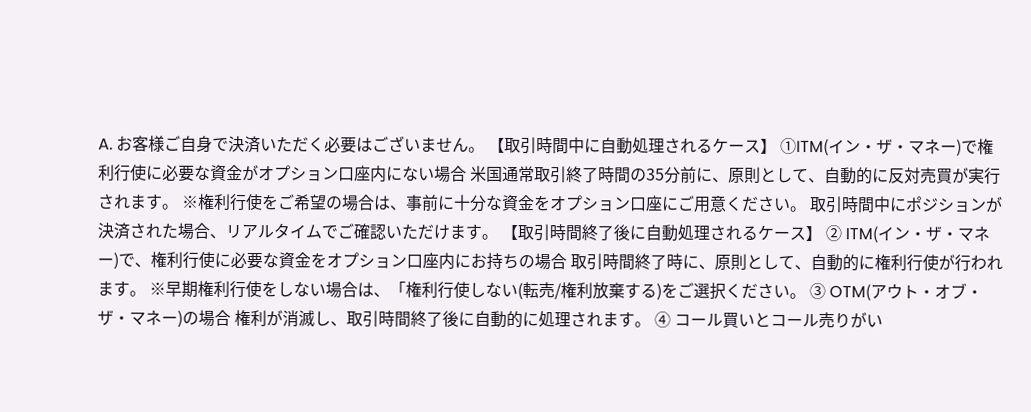A. お客様ご自身で決済いただく必要はございません。 【取引時間中に自動処理されるケース】 ①ITM(イン・ザ・マネー)で権利行使に必要な資金がオプション口座内にない場合 米国通常取引終了時間の35分前に、原則として、自動的に反対売買が実行されます。 ※権利行使をご希望の場合は、事前に十分な資金をオプション口座にご用意ください。 取引時間中にポジションが決済された場合、リアルタイムでご確認いただけます。 【取引時間終了後に自動処理されるケース】 ② ITM(イン・ザ・マネー)で、権利行使に必要な資金をオプション口座内にお持ちの場合 取引時間終了時に、原則として、自動的に権利行使が行われます。 ※早期権利行使をしない場合は、「権利行使しない(転売/権利放棄する)をご選択ください。 ③ OTM(アウト・オブ・ザ・マネー)の場合 権利が消滅し、取引時間終了後に自動的に処理されます。 ④ コール買いとコール売りがい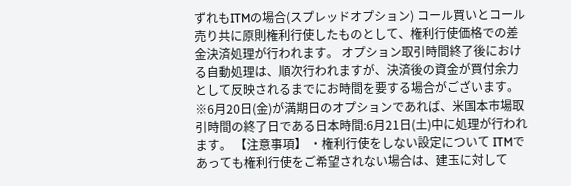ずれもITMの場合(スプレッドオプション) コール買いとコール売り共に原則権利行使したものとして、権利行使価格での差金決済処理が行われます。 オプション取引時間終了後における自動処理は、順次行われますが、決済後の資金が買付余力として反映されるまでにお時間を要する場合がございます。 ※6月20日(金)が満期日のオプションであれば、米国本市場取引時間の終了日である日本時間:6月21日(土)中に処理が行われます。 【注意事項】 ・権利行使をしない設定について ITMであっても権利行使をご希望されない場合は、建玉に対して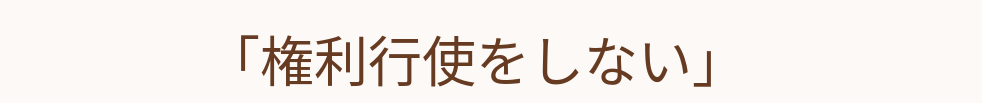「権利行使をしない」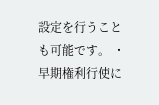設定を行うことも可能です。 ・早期権利行使に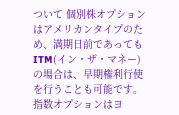ついて 個別株オプションはアメリカンタイプのため、満期日前であってもITM(イン・ザ・マネー)の場合は、早期権利行使を行うことも可能です。 指数オプションはヨ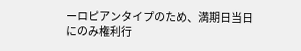ーロピアンタイプのため、満期日当日にのみ権利行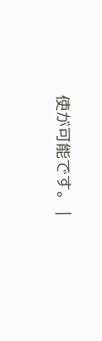使が可能です。 |